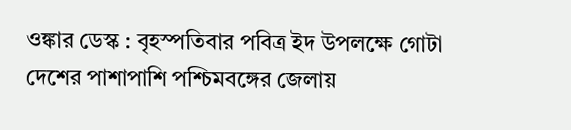ওঙ্কার ডেস্ক : বৃহস্পতিবার পবিত্র ইদ উপলক্ষে গোটা দেশের পাশাপাশি পশ্চিমবঙ্গের জেলায়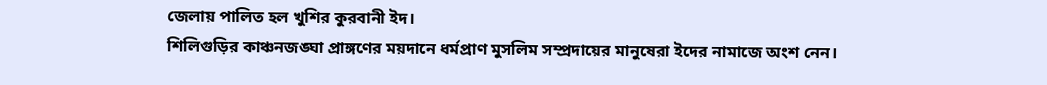জেলায় পালিত হল খুশির কুরবানী ইদ।
শিলিগুড়ির কাঞ্চনজঙ্ঘা প্রাঙ্গণের ময়দানে ধর্মপ্রাণ মুসলিম সম্প্রদায়ের মানুষেরা ইদের নামাজে অংশ নেন।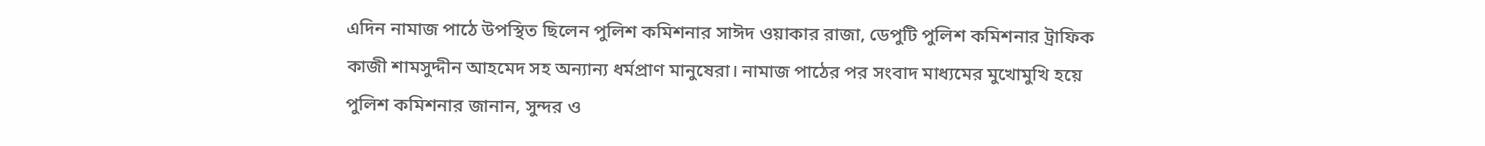এদিন নামাজ পাঠে উপস্থিত ছিলেন পুলিশ কমিশনার সাঈদ ওয়াকার রাজা, ডেপুটি পুলিশ কমিশনার ট্রাফিক কাজী শামসুদ্দীন আহমেদ সহ অন্যান্য ধর্মপ্রাণ মানুষেরা। নামাজ পাঠের পর সংবাদ মাধ্যমের মুখোমুখি হয়ে পুলিশ কমিশনার জানান, সুন্দর ও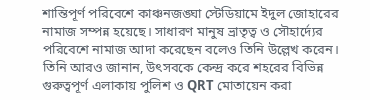শান্তিপূর্ণ পরিবেশে কাঞ্চনজঙ্ঘা স্টেডিয়ামে ইদুল জোহারের নামাজ সম্পন্ন হয়েছে। সাধারণ মানুষ ভ্রাতৃত্ব ও সৌহার্দ্যের পরিবেশে নামাজ আদা করেছেন বলেও তিনি উল্লেখ করেন। তিনি আরও জানান, উৎসবকে কেন্দ্র করে শহরের বিভিন্ন গুরুত্বপূর্ণ এলাকায় পুলিশ ও QRT মোতায়েন করা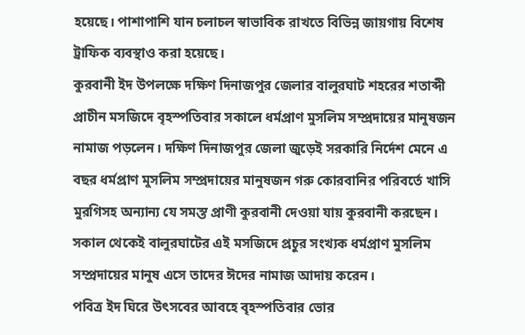হয়েছে। পাশাপাশি যান চলাচল স্বাভাবিক রাখতে বিভিন্ন জায়গায় বিশেষ ট্রাফিক ব্যবস্থাও করা হয়েছে।
কুরবানী ইদ উপলক্ষে দক্ষিণ দিনাজপুর জেলার বালুরঘাট শহরের শতাব্দী প্রাচীন মসজিদে বৃহস্পতিবার সকালে ধর্মপ্রাণ মুসলিম সম্প্রদায়ের মানুষজন নামাজ পড়লেন। দক্ষিণ দিনাজপুর জেলা জুড়েই সরকারি নির্দেশ মেনে এ বছর ধর্মপ্রাণ মুসলিম সম্প্রদায়ের মানুষজন গরু কোরবানির পরিবর্তে খাসি মুরগিসহ অন্যান্য যে সমস্ত প্রাণী কুরবানী দেওয়া যায় কুরবানী করছেন। সকাল থেকেই বালুরঘাটের এই মসজিদে প্রচুর সংখ্যক ধর্মপ্রাণ মুসলিম সম্প্রদায়ের মানুষ এসে তাদের ঈদের নামাজ আদায় করেন।
পবিত্র ইদ ঘিরে উৎসবের আবহে বৃহস্পতিবার ভোর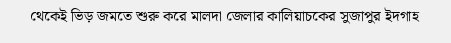থেকেই ভিড় জমতে শুরু করে মালদা জেলার কালিয়াচকের সুজাপুর ইদগাহ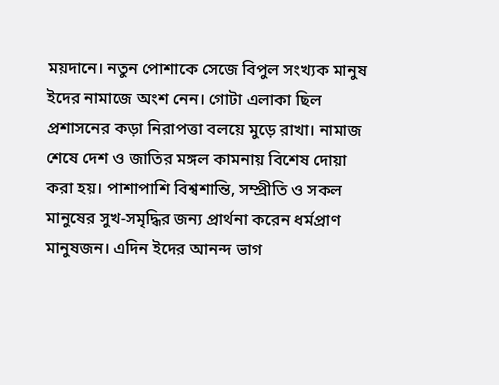ময়দানে। নতুন পোশাকে সেজে বিপুল সংখ্যক মানুষ ইদের নামাজে অংশ নেন। গোটা এলাকা ছিল প্রশাসনের কড়া নিরাপত্তা বলয়ে মুড়ে রাখা। নামাজ শেষে দেশ ও জাতির মঙ্গল কামনায় বিশেষ দোয়া করা হয়। পাশাপাশি বিশ্বশান্তি, সম্প্রীতি ও সকল মানুষের সুখ-সমৃদ্ধির জন্য প্রার্থনা করেন ধর্মপ্রাণ মানুষজন। এদিন ইদের আনন্দ ভাগ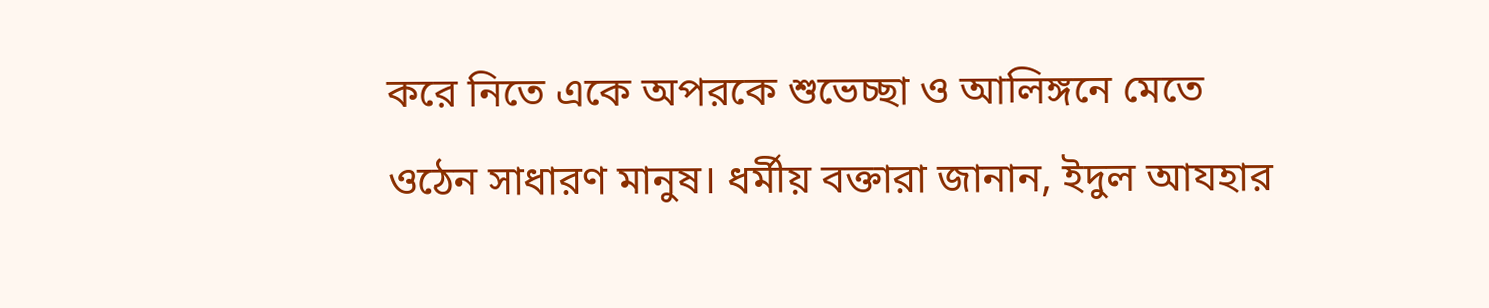করে নিতে একে অপরকে শুভেচ্ছা ও আলিঙ্গনে মেতে ওঠেন সাধারণ মানুষ। ধর্মীয় বক্তারা জানান, ইদুল আযহার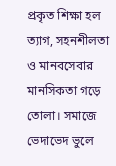প্রকৃত শিক্ষা হল ত্যাগ, সহনশীলতা ও মানবসেবার মানসিকতা গড়ে তোলা। সমাজে ভেদাভেদ ভুলে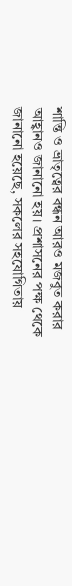শান্তি ও ভ্রাতৃত্বের বন্ধন আরও মজবুত করার আহ্বানও জানানো হয়। প্রশাসনের পক্ষ থেকে জানানো হয়েছে, সকলের সহযোগিতায়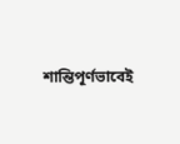শান্তিপূর্ণভাবেই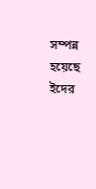সম্পন্ন হয়েছে ইদের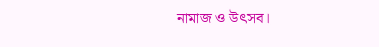নামাজ ও উৎসব।